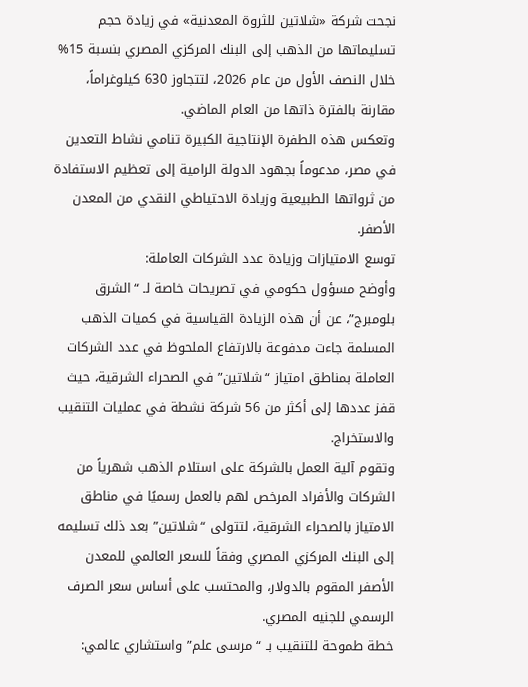نجحت شركة «شلاتين للثروة المعدنية» في زيادة حجم تسليماتها من الذهب إلى البنك المركزي المصري بنسبة 15% خلال النصف الأول من عام 2026، لتتجاوز 630 كيلوغراماً، مقارنة بالفترة ذاتها من العام الماضي.
وتعكس هذه الطفرة الإنتاجية الكبيرة تنامي نشاط التعدين في مصر، مدعوماً بجهود الدولة الرامية إلى تعظيم الاستفادة من ثرواتها الطبيعية وزيادة الاحتياطي النقدي من المعدن الأصفر.
توسع الامتيازات وزيادة عدد الشركات العاملة:
وأوضح مسؤول حكومي في تصريحات خاصة لـ “الشرق بلومبرج”، عن أن هذه الزيادة القياسية في كميات الذهب المسلمة جاءت مدفوعة بالارتفاع الملحوظ في عدد الشركات العاملة بمناطق امتياز “شلاتين” في الصحراء الشرقية، حيث قفز عددها إلى أكثر من 56 شركة نشطة في عمليات التنقيب والاستخراج.
وتقوم آلية العمل بالشركة على استلام الذهب شهرياً من الشركات والأفراد المرخص لهم بالعمل رسميًا في مناطق الامتياز بالصحراء الشرقية، لتتولى “شلاتين” بعد ذلك تسليمه إلى البنك المركزي المصري وفقاً للسعر العالمي للمعدن الأصفر المقوم بالدولار، والمحتسب على أساس سعر الصرف الرسمي للجنيه المصري.
خطة طموحة للتنقيب بـ “مرسى علم” واستشاري عالمي: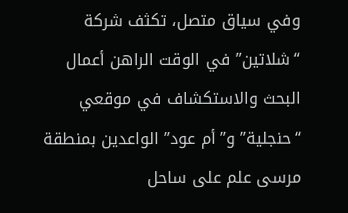وفي سياق متصل، تكثف شركة “شلاتين” في الوقت الراهن أعمال البحث والاستكشاف في موقعي “حنجلية” و”أم عود” الواعدين بمنطقة مرسى علم على ساحل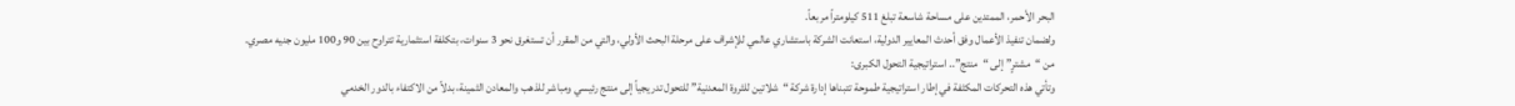البحر الأحمر، الممتدين على مساحة شاسعة تبلغ 511 كيلومتراً مربعاً.
ولضمان تنفيذ الأعمال وفق أحدث المعايير الدولية، استعانت الشركة باستشاري عالمي للإشراف على مرحلة البحث الأولي، والتي من المقرر أن تستغرق نحو 3 سنوات، بتكلفة استثمارية تتراوح بين 90 و100 مليون جنيه مصري.
من “مشترٍ” إلى “منتج”.. استراتيجية التحول الكبرى:
وتأتي هذه التحركات المكثفة في إطار استراتيجية طموحة تتبناها إدارة شركة “شلاتين للثروة المعدنية” للتحول تدريجياً إلى منتج رئيسي ومباشر للذهب والمعادن الثمينة، بدلاً من الاكتفاء بالدور الخدمي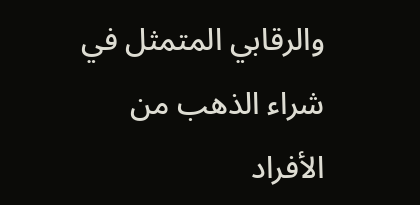والرقابي المتمثل في شراء الذهب من الأفراد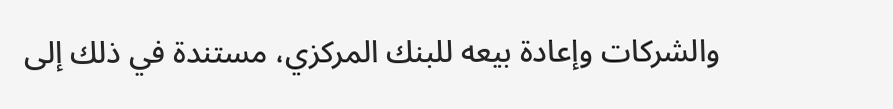والشركات وإعادة بيعه للبنك المركزي، مستندة في ذلك إلى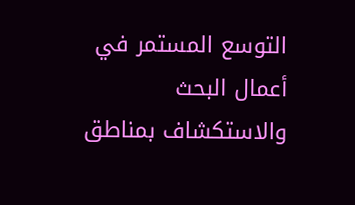التوسع المستمر في أعمال البحث والاستكشاف بمناطق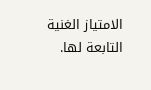الامتياز الغنية التابعة لها.